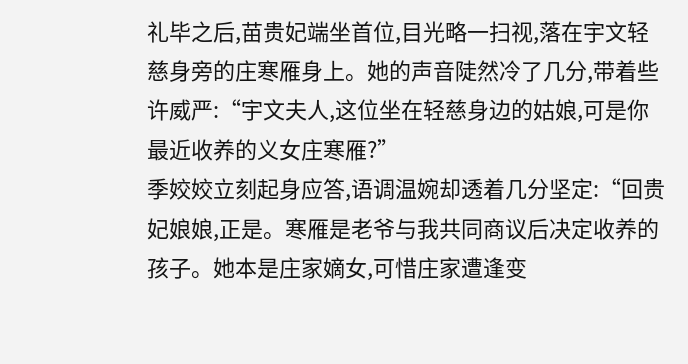礼毕之后,苗贵妃端坐首位,目光略一扫视,落在宇文轻慈身旁的庄寒雁身上。她的声音陡然冷了几分,带着些许威严:“宇文夫人,这位坐在轻慈身边的姑娘,可是你最近收养的义女庄寒雁?”
季姣姣立刻起身应答,语调温婉却透着几分坚定:“回贵妃娘娘,正是。寒雁是老爷与我共同商议后决定收养的孩子。她本是庄家嫡女,可惜庄家遭逢变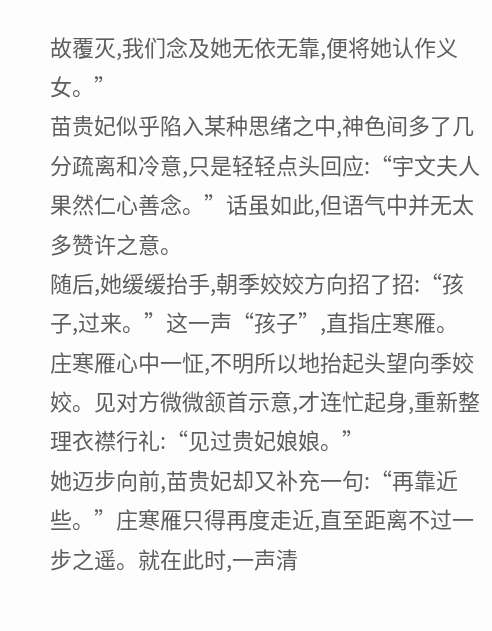故覆灭,我们念及她无依无靠,便将她认作义女。”
苗贵妃似乎陷入某种思绪之中,神色间多了几分疏离和冷意,只是轻轻点头回应:“宇文夫人果然仁心善念。”话虽如此,但语气中并无太多赞许之意。
随后,她缓缓抬手,朝季姣姣方向招了招:“孩子,过来。”这一声“孩子”,直指庄寒雁。
庄寒雁心中一怔,不明所以地抬起头望向季姣姣。见对方微微颔首示意,才连忙起身,重新整理衣襟行礼:“见过贵妃娘娘。”
她迈步向前,苗贵妃却又补充一句:“再靠近些。”庄寒雁只得再度走近,直至距离不过一步之遥。就在此时,一声清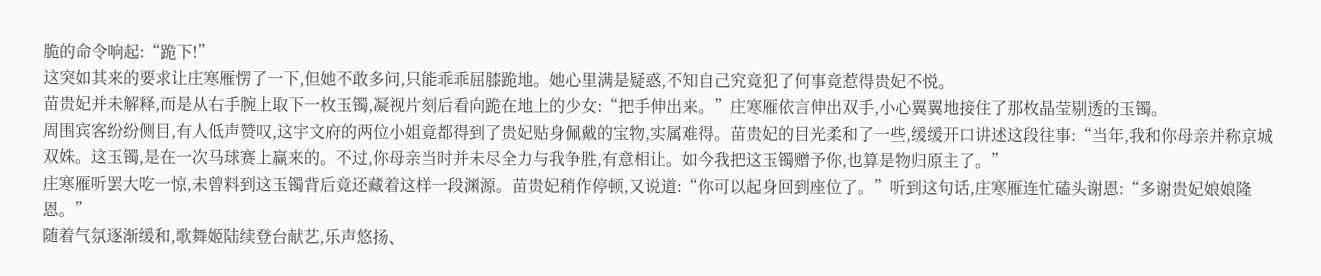脆的命令响起:“跪下!”
这突如其来的要求让庄寒雁愣了一下,但她不敢多问,只能乖乖屈膝跪地。她心里满是疑惑,不知自己究竟犯了何事竟惹得贵妃不悦。
苗贵妃并未解释,而是从右手腕上取下一枚玉镯,凝视片刻后看向跪在地上的少女:“把手伸出来。”庄寒雁依言伸出双手,小心翼翼地接住了那枚晶莹剔透的玉镯。
周围宾客纷纷侧目,有人低声赞叹,这宇文府的两位小姐竟都得到了贵妃贴身佩戴的宝物,实属难得。苗贵妃的目光柔和了一些,缓缓开口讲述这段往事:“当年,我和你母亲并称京城双姝。这玉镯,是在一次马球赛上赢来的。不过,你母亲当时并未尽全力与我争胜,有意相让。如今我把这玉镯赠予你,也算是物归原主了。”
庄寒雁听罢大吃一惊,未曾料到这玉镯背后竟还藏着这样一段渊源。苗贵妃稍作停顿,又说道:“你可以起身回到座位了。”听到这句话,庄寒雁连忙磕头谢恩:“多谢贵妃娘娘隆恩。”
随着气氛逐渐缓和,歌舞姬陆续登台献艺,乐声悠扬、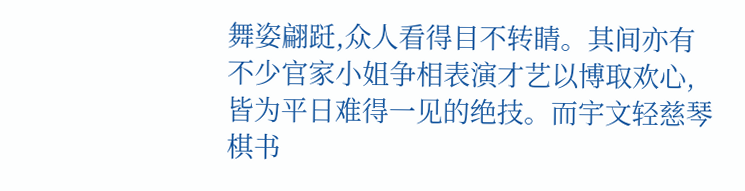舞姿翩跹,众人看得目不转睛。其间亦有不少官家小姐争相表演才艺以博取欢心,皆为平日难得一见的绝技。而宇文轻慈琴棋书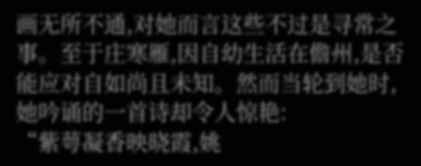画无所不通,对她而言这些不过是寻常之事。至于庄寒雁,因自幼生活在儋州,是否能应对自如尚且未知。然而当轮到她时,她吟诵的一首诗却令人惊艳:
“紫萼凝香映晓霞,姚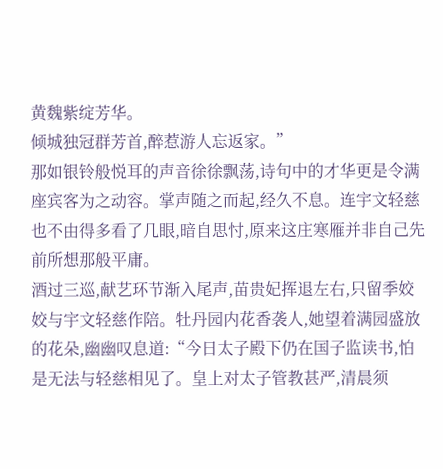黄魏紫绽芳华。
倾城独冠群芳首,醉惹游人忘返家。”
那如银铃般悦耳的声音徐徐飘荡,诗句中的才华更是令满座宾客为之动容。掌声随之而起,经久不息。连宇文轻慈也不由得多看了几眼,暗自思忖,原来这庄寒雁并非自己先前所想那般平庸。
酒过三巡,献艺环节渐入尾声,苗贵妃挥退左右,只留季姣姣与宇文轻慈作陪。牡丹园内花香袭人,她望着满园盛放的花朵,幽幽叹息道:“今日太子殿下仍在国子监读书,怕是无法与轻慈相见了。皇上对太子管教甚严,清晨须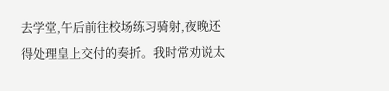去学堂,午后前往校场练习骑射,夜晚还得处理皇上交付的奏折。我时常劝说太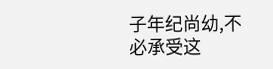子年纪尚幼,不必承受这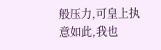般压力,可皇上执意如此,我也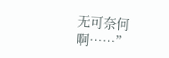无可奈何啊……”